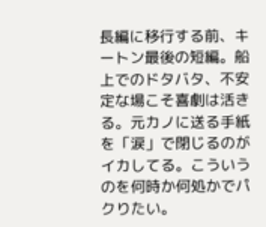長編に移行する前、キートン最後の短編。船上でのドタバタ、不安定な場こそ喜劇は活きる。元カノに送る手紙を「涙」で閉じるのがイカしてる。こういうのを何時か何処かでパクりたい。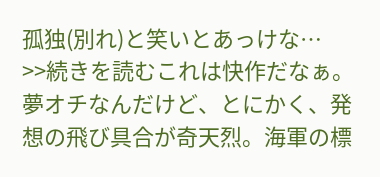孤独(別れ)と笑いとあっけな…
>>続きを読むこれは快作だなぁ。
夢オチなんだけど、とにかく、発想の飛び具合が奇天烈。海軍の標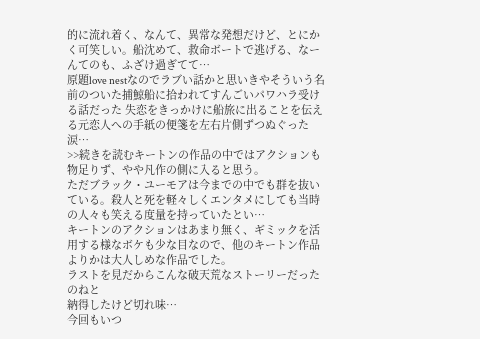的に流れ着く、なんて、異常な発想だけど、とにかく可笑しい。船沈めて、救命ボートで逃げる、なーんてのも、ふざけ過ぎてて…
原題love nestなのでラブい話かと思いきやそういう名前のついた捕鯨船に拾われてすんごいパワハラ受ける話だった 失恋をきっかけに船旅に出ることを伝える元恋人への手紙の便箋を左右片側ずつぬぐった涙…
>>続きを読むキートンの作品の中ではアクションも物足りず、やや凡作の側に入ると思う。
ただブラック・ユーモアは今までの中でも群を抜いている。殺人と死を軽々しくエンタメにしても当時の人々も笑える度量を持っていたとい…
キートンのアクションはあまり無く、ギミックを活用する様なボケも少な目なので、他のキートン作品よりかは大人しめな作品でした。
ラストを見だからこんな破天荒なストーリーだったのねと
納得したけど切れ味…
今回もいつ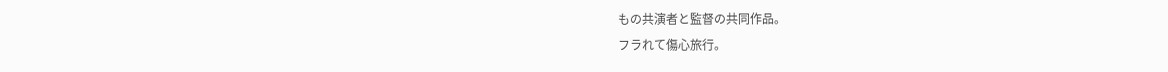もの共演者と監督の共同作品。
フラれて傷心旅行。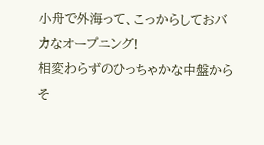小舟で外海って、こっからしておバカなオープニング!
相変わらずのひっちゃかな中盤からそ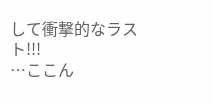して衝撃的なラスト!!!
…ここん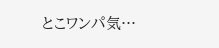とこワンパ気…